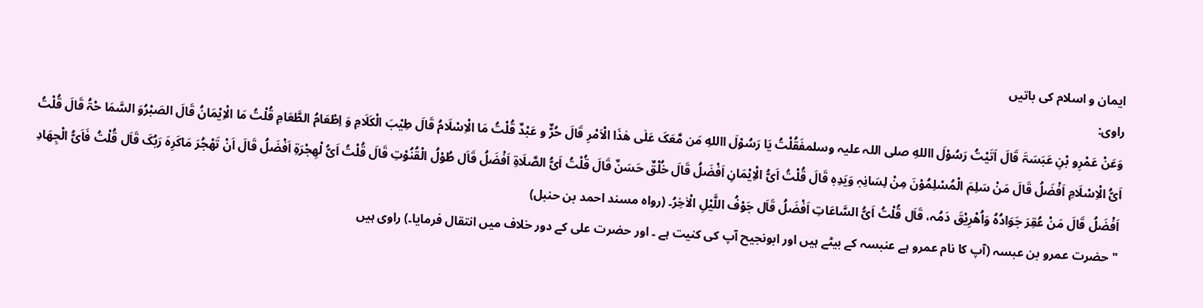ایمان و اسلام کی باتیں
راوی:
وَعَنْ عَمْرِو بْنِ عَبَسَۃَ قَالَ اَتَیْتُ رَسُوْلَ االلهِ صلی اللہ علیہ وسلمفَقُلْتُ یَا رَسُوْلَ االلهِ مَن مَّعَکَ عَلٰی ھٰذَا الْاَمْرِ قَالَ حُرٌّ و عَبْدٌ قُلْتُ مَا الْاِسْلَامُ قَالَ طِیْبَ الْکَلَامِ وَ اِطْعَامُ الطَّعَامِ قُلْتُ مَا الْاِیْمَانُ قَالَ الصَبْرُوَ السَّمَا حْۃُ قَالَ قُلْتُ اَیُّ الْاِسْلَامِ اَفْضَلُ قَالَ مَنْ سَلِمَ الْمُسْلِمُوْنَ مِنْ لِسَانِہٖ وَیَدِہٖ قَالَ قُلْتُ اَیُّ الْاِیْمَانِ اَفْضَلُ قَالَ خُلْقٌ حَسَنٌ قَالَ قُلْتُ اَیُّ الصَّلَاۃِ اَفْضَلُ قَاَل طُوْلُ الْقُنُوْتِ قَالَ قُلْتُ اَیُّ لْھِجْرَۃِ اَفْضَلُ قَالَ اَنْ تَھْجُرَ مَاکَرِہَ رَبُکَ قَاَل قُلْتُ فَاَیُّ الْجِھَادِ اَفْضَلُ قَالَ مَنْ عُقِرَ جَوَادُہُ وَاُھْرِیْقَ دَمُہ، قَاَل قُلْتُ اَیُّ السَّاعَاتِ اَفْضَلُ قَاَل جَوْفُ اللَّیْلِ الْاٰخِرُ۔ (رواہ مسند احمد بن حنبل)
" حضرت عمرو بن عبسہ (آپ کا نام عمرو ہے عنبسہ کے بیٹے ہیں اور ابونجیح آپ کی کنیت ہے ۔ اور حضرت علی کے دور خلاف میں انتقال فرمایا۔) راوی ہیں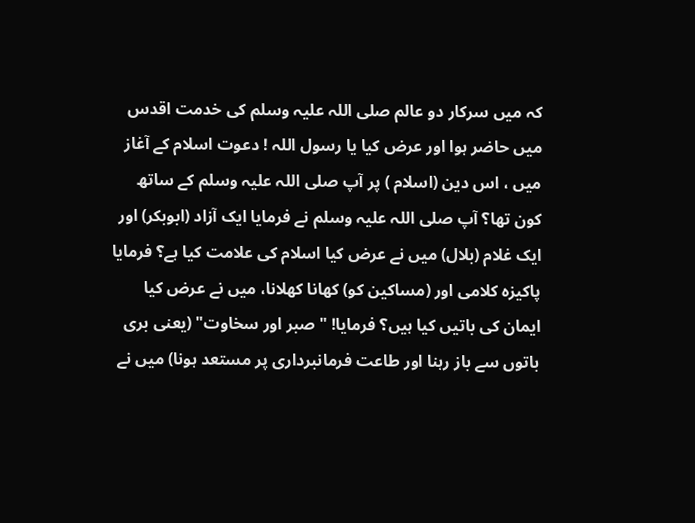کہ میں سرکار دو عالم صلی اللہ علیہ وسلم کی خدمت اقدس میں حاضر ہوا اور عرض کیا یا رسول اللہ ! دعوت اسلام کے آغاز میں ، اس دین (اسلام ) پر آپ صلی اللہ علیہ وسلم کے ساتھ کون تھا؟ آپ صلی اللہ علیہ وسلم نے فرمایا ایک آزاد (ابوبکر) اور ایک غلام (بلال) میں نے عرض کیا اسلام کی علامت کیا ہے؟ فرمایا پاکیزہ کلامی اور (مساکین کو) کھانا کھلانا، میں نے عرض کیا ایمان کی باتیں کیا ہیں؟ فرمایا! " صبر اور سخاوت" (یعنی بری باتوں سے باز رہنا اور طاعت فرمانبرداری پر مستعد ہونا) میں نے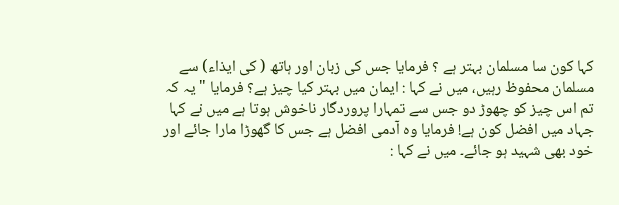کہا کون سا مسلمان بہتر ہے ؟ فرمایا جس کی زبان اور ہاتھ ( کی ایذاء) سے مسلمان محفوظ رہیں، میں نے کہا : ایمان میں بہتر کیا چیز ہے؟ فرمایا " یہ کہ تم اس چیز کو چھوڑ دو جس سے تمہارا پروردگار ناخوش ہوتا ہے میں نے کہا جہاد میں افضل کون ہے! فرمایا وہ آدمی افضل ہے جس کا گھوڑا مارا جائے اور خود بھی شہید ہو جائے۔ میں نے کہا :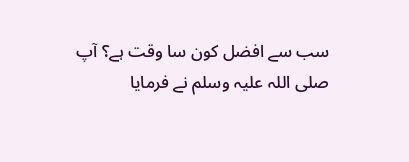سب سے افضل کون سا وقت ہے؟ آپ صلی اللہ علیہ وسلم نے فرمایا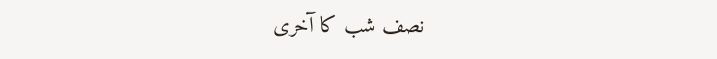نصف شب کا آخری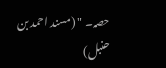حصہ۔ " (مسند احمد بن حنبل)